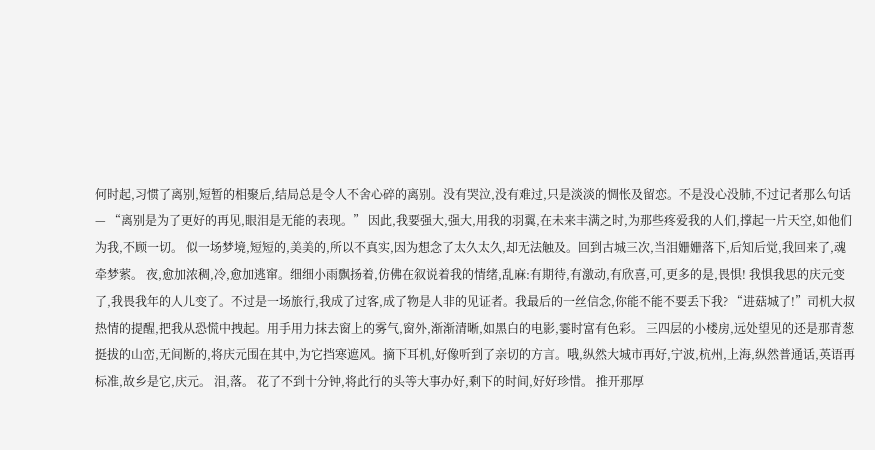何时起,习惯了离别,短暂的相聚后,结局总是令人不舍心碎的离别。没有哭泣,没有难过,只是淡淡的惆怅及留恋。不是没心没肺,不过记者那么句话— “离别是为了更好的再见,眼泪是无能的表现。” 因此,我要强大,强大,用我的羽翼,在未来丰满之时,为那些疼爱我的人们,撑起一片天空,如他们为我,不顾一切。 似一场梦境,短短的,美美的,所以不真实,因为想念了太久太久,却无法触及。回到古城三次,当泪姗姗落下,后知后觉,我回来了,魂牵梦萦。 夜,愈加浓稠,冷,愈加逃窜。细细小雨飘扬着,仿佛在叙说着我的情绪,乱麻:有期待,有激动,有欣喜,可,更多的是,畏惧! 我惧我思的庆元变了,我畏我年的人儿变了。不过是一场旅行,我成了过客,成了物是人非的见证者。我最后的一丝信念,你能不能不要丢下我? “进菇城了!”司机大叔热情的提醒,把我从恐慌中拽起。用手用力抹去窗上的雾气,窗外,渐渐清晰,如黑白的电影,霎时富有色彩。 三四层的小楼房,远处望见的还是那青葱挺拔的山峦,无间断的,将庆元围在其中,为它挡寒遮风。摘下耳机,好像听到了亲切的方言。哦,纵然大城市再好,宁波,杭州,上海,纵然普通话,英语再标准,故乡是它,庆元。 泪,落。 花了不到十分钟,将此行的头等大事办好,剩下的时间,好好珍惜。 推开那厚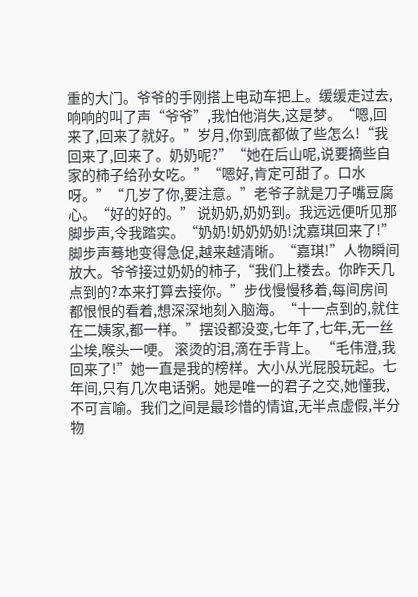重的大门。爷爷的手刚搭上电动车把上。缓缓走过去,响响的叫了声“爷爷”,我怕他消失,这是梦。“嗯,回来了,回来了就好。”岁月,你到底都做了些怎么!“我回来了,回来了。奶奶呢?”“她在后山呢,说要摘些自家的柿子给孙女吃。”“嗯好,肯定可甜了。口水呀。”“几岁了你,要注意。”老爷子就是刀子嘴豆腐心。“好的好的。” 说奶奶,奶奶到。我远远便听见那脚步声,令我踏实。“奶奶!奶奶奶奶!沈嘉琪回来了!”脚步声蓦地变得急促,越来越清晰。“嘉琪!”人物瞬间放大。爷爷接过奶奶的柿子,“我们上楼去。你昨天几点到的?本来打算去接你。”步伐慢慢移着,每间房间都恨恨的看着,想深深地刻入脑海。“十一点到的,就住在二姨家,都一样。”摆设都没变,七年了,七年,无一丝尘埃,喉头一哽。 滚烫的泪,滴在手背上。 “毛伟澄,我回来了!”她一直是我的榜样。大小从光屁股玩起。七年间,只有几次电话粥。她是唯一的君子之交,她懂我,不可言喻。我们之间是最珍惜的情谊,无半点虚假,半分物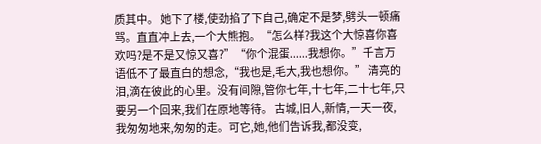质其中。 她下了楼,使劲掐了下自己,确定不是梦,劈头一顿痛骂。直直冲上去,一个大熊抱。“怎么样?我这个大惊喜你喜欢吗?是不是又惊又喜?”“你个混蛋......我想你。”千言万语低不了最直白的想念,“我也是,毛大,我也想你。” 清亮的泪,滴在彼此的心里。没有间隙,管你七年,十七年,二十七年,只要另一个回来,我们在原地等待。 古城,旧人,新情,一天一夜,我匆匆地来,匆匆的走。可它,她,他们告诉我,都没变,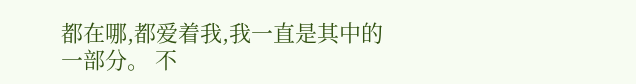都在哪,都爱着我,我一直是其中的一部分。 不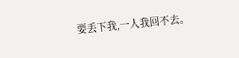要丢下我,一人我回不去。